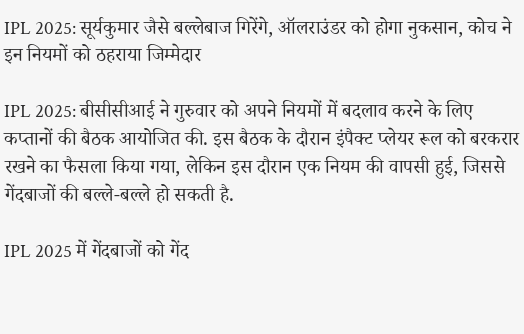IPL 2025: सूर्यकुमार जैसे बल्लेबाज गिरेंगे, ऑलराउंडर को होगा नुकसान, कोच ने इन नियमों को ठहराया जिम्मेदार

IPL 2025: बीसीसीआई ने गुरुवार को अपने नियमों में बदलाव करने के लिए कप्तानों की बैठक आयोजित की. इस बैठक के दौरान इंपैक्ट प्लेयर रूल को बरकरार रखने का फैसला किया गया, लेकिन इस दौरान एक नियम की वापसी हुई, जिससे गेंदबाजों की बल्ले-बल्ले हो सकती है.

IPL 2025 में गेंदबाजों को गेंद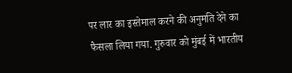पर लार का इस्तेमाल करने की अनुमति देने का फैसला लिया गया. गुरुवार को मुंबई में भारतीय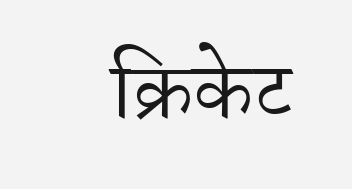क्रिकेट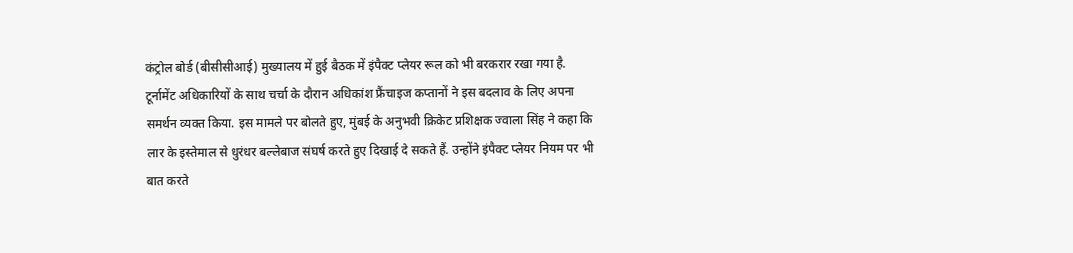कंट्रोल बोर्ड (बीसीसीआई) मुख्यालय में हुई बैठक में इंपैक्ट प्लेयर रूल को भी बरकरार रखा गया है. टूर्नामेंट अधिकारियों के साथ चर्चा के दौरान अधिकांश फ्रैंचाइज कप्तानों ने इस बदलाव के लिए अपना समर्थन व्यक्त किया. इस मामले पर बोलते हुए, मुंबई के अनुभवी क्रिकेट प्रशिक्षक ज्वाला सिंह ने कहा कि लार के इस्तेमाल से धुरंधर बल्लेबाज संघर्ष करते हुए दिखाई दे सकते हैं. उन्होंने इंपैक्ट प्लेयर नियम पर भी बात करते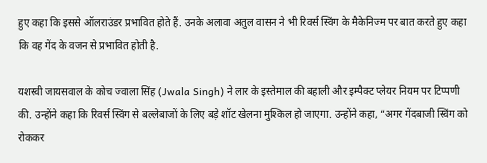हुए कहा कि इससे ऑलराउंडर प्रभावित होते हैं. उनके अलावा अतुल वासन ने भी रिवर्स स्विंग के मैकेनिज्म पर बात करते हुए कहा कि वह गेंद के वजन से प्रभावित होती है.

यशस्वी जायसवाल के कोच ज्वाला सिंह (Jwala Singh) ने लार के इस्तेमाल की बहाली और इम्पैक्ट प्लेयर नियम पर टिप्पणी की. उन्होंने कहा कि रिवर्स स्विंग से बल्लेबाजों के लिए बड़े शॉट खेलना मुश्किल हो जाएगा. उन्होंने कहा, “अगर गेंदबाजी स्विंग को रोककर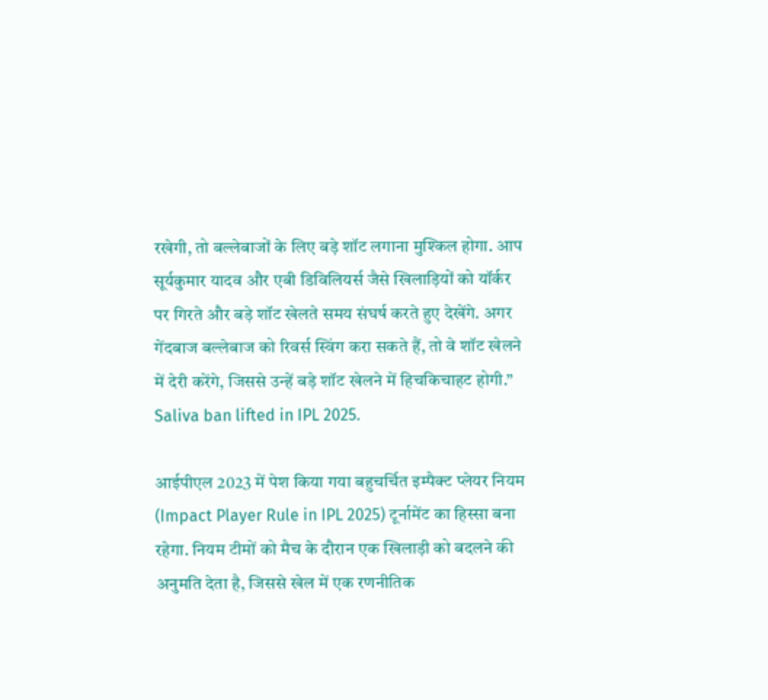रखेगी, तो बल्लेबाजों के लिए बड़े शॉट लगाना मुश्किल होगा. आप सूर्यकुमार यादव और एबी डिविलियर्स जैसे खिलाड़ियों को यॉर्कर पर गिरते और बड़े शॉट खेलते समय संघर्ष करते हुए देखेंगे. अगर गेंदबाज बल्लेबाज को रिवर्स स्विंग करा सकते हैं, तो वे शॉट खेलने में देरी करेंगे, जिससे उन्हें बड़े शॉट खेलने में हिचकिचाहट होगी.” Saliva ban lifted in IPL 2025.

आईपीएल 2023 में पेश किया गया बहुचर्चित इम्पैक्ट प्लेयर नियम (Impact Player Rule in IPL 2025) टूर्नामेंट का हिस्सा बना रहेगा. नियम टीमों को मैच के दौरान एक खिलाड़ी को बदलने की अनुमति देता है, जिससे खेल में एक रणनीतिक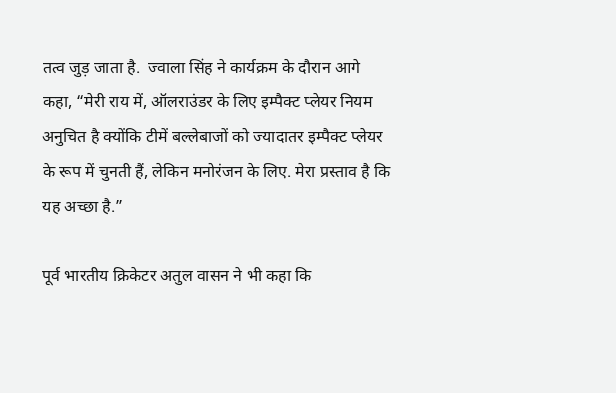तत्व जुड़ जाता है.  ज्वाला सिंह ने कार्यक्रम के दौरान आगे कहा, “मेरी राय में, ऑलराउंडर के लिए इम्पैक्ट प्लेयर नियम अनुचित है क्योंकि टीमें बल्लेबाजों को ज्यादातर इम्पैक्ट प्लेयर के रूप में चुनती हैं, लेकिन मनोरंजन के लिए. मेरा प्रस्ताव है कि यह अच्छा है.”

पूर्व भारतीय क्रिकेटर अतुल वासन ने भी कहा कि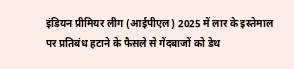इंडियन प्रीमियर लीग (आईपीएल) 2025 में लार के इस्तेमाल पर प्रतिबंध हटाने के फैसले से गेंदबाजों को डेथ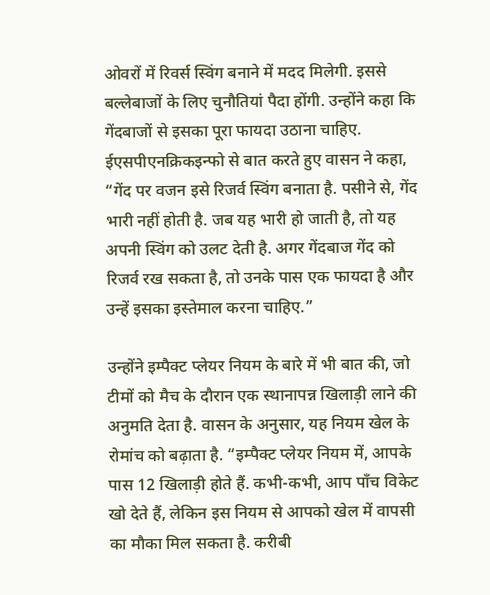ओवरों में रिवर्स स्विंग बनाने में मदद मिलेगी. इससे बल्लेबाजों के लिए चुनौतियां पैदा होंगी. उन्होंने कहा कि गेंदबाजों से इसका पूरा फायदा उठाना चाहिए. ईएसपीएनक्रिकइन्फो से बात करते हुए वासन ने कहा, “गेंद पर वजन इसे रिजर्व स्विंग बनाता है. पसीने से, गेंद भारी नहीं होती है. जब यह भारी हो जाती है, तो यह अपनी स्विंग को उलट देती है. अगर गेंदबाज गेंद को रिजर्व रख सकता है, तो उनके पास एक फायदा है और उन्हें इसका इस्तेमाल करना चाहिए.”

उन्होंने इम्पैक्ट प्लेयर नियम के बारे में भी बात की, जो टीमों को मैच के दौरान एक स्थानापन्न खिलाड़ी लाने की अनुमति देता है. वासन के अनुसार, यह नियम खेल के रोमांच को बढ़ाता है. “इम्पैक्ट प्लेयर नियम में, आपके पास 12 खिलाड़ी होते हैं. कभी-कभी, आप पाँच विकेट खो देते हैं, लेकिन इस नियम से आपको खेल में वापसी का मौका मिल सकता है. करीबी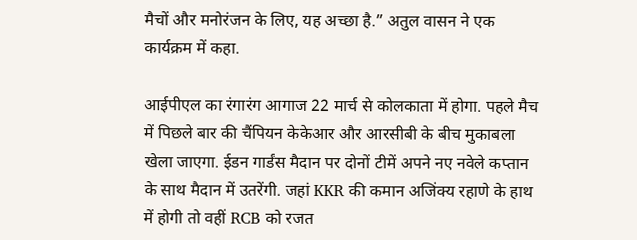मैचों और मनोरंजन के लिए, यह अच्छा है.” अतुल वासन ने एक कार्यक्रम में कहा.

आईपीएल का रंगारंग आगाज 22 मार्च से कोलकाता में होगा. पहले मैच में पिछले बार की चैंपियन केकेआर और आरसीबी के बीच मुकाबला खेला जाएगा. ईडन गार्डंस मैदान पर दोनों टीमें अपने नए नवेले कप्तान के साथ मैदान में उतरेंगी. जहां KKR की कमान अजिंक्य रहाणे के हाथ में होगी तो वहीं RCB को रजत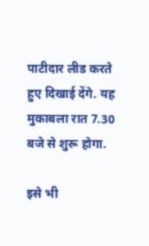पाटीदार लीड करते हुए दिखाई देंगे. यह मुकाबला रात 7.30 बजे से शुरू होगा.

इसे भी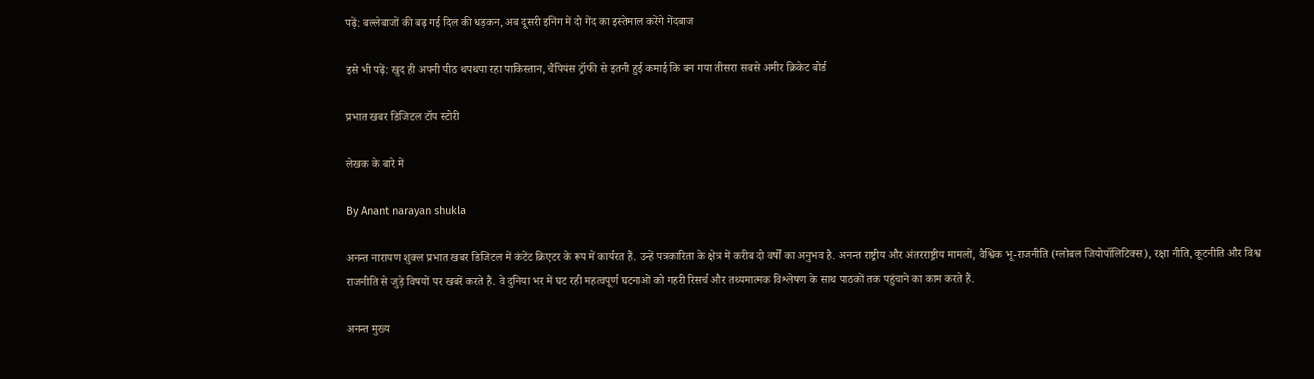पढ़ें: बल्लेबाजों की बढ़ गई दिल की धड़कन, अब दूसरी इनिंग में दो गेंद का इस्तेमाल करेंगे गेंदबाज

इसे भी पढ़ें: खुद ही अपनी पीठ थपथपा रहा पाकिस्तान, चैंपियंस ट्रॉफी से इतनी हुई कमाई कि बन गया तीसरा सबसे अमीर क्रिकेट बोर्ड

प्रभात खबर डिजिटल टॉप स्टोरी

लेखक के बारे में

By Anant narayan shukla

अनन्त नारायण शुक्ल प्रभात खबर डिजिटल में कंटेंट क्रिएटर के रूप में कार्यरत हैं. उन्हें पत्रकारिता के क्षेत्र में करीब दो वर्षों का अनुभव है. अनन्त राष्ट्रीय और अंतरराष्ट्रीय मामलों, वैश्विक भू-राजनीति (ग्लोबल जियोपॉलिटिक्स), रक्षा नीति, कूटनीति और विश्व राजनीति से जुड़े विषयों पर खबरें करते हैं. वे दुनिया भर में घट रही महत्वपूर्ण घटनाओं को गहरी रिसर्च और तथ्यमात्मक विश्लेषण के साथ पाठकों तक पहुंचाने का काम करते हैं.

अनन्त मुख्य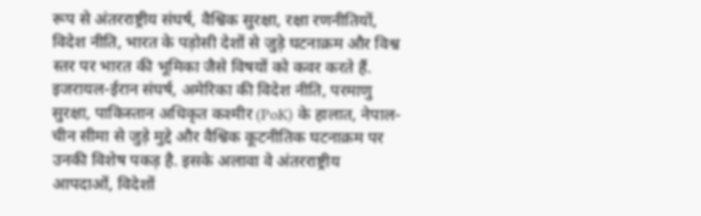रूप से अंतरराष्ट्रीय संघर्ष, वैश्विक सुरक्षा, रक्षा रणनीतियों, विदेश नीति, भारत के पड़ोसी देशों से जुड़े घटनाक्रम और विश्व स्तर पर भारत की भूमिका जैसे विषयों को कवर करते हैं. इजरायल-ईरान संघर्ष, अमेरिका की विदेश नीति, परमाणु सुरक्षा, पाकिस्तान अधिकृत कश्मीर (PoK) के हालात, नेपाल-चीन सीमा से जुड़े मुद्दे और वैश्विक कूटनीतिक घटनाक्रम पर उनकी विशेष पकड़ है. इसके अलावा वे अंतरराष्ट्रीय आपदाओं, विदेशों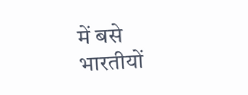में बसे भारतीयों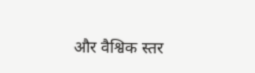और वैश्विक स्तर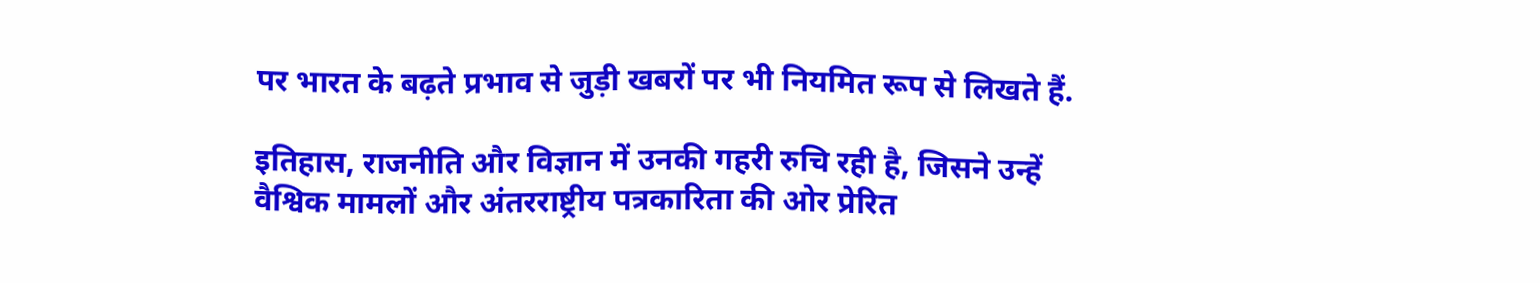पर भारत के बढ़ते प्रभाव से जुड़ी खबरों पर भी नियमित रूप से लिखते हैं.

इतिहास, राजनीति और विज्ञान में उनकी गहरी रुचि रही है, जिसने उन्हें वैश्विक मामलों और अंतरराष्ट्रीय पत्रकारिता की ओर प्रेरित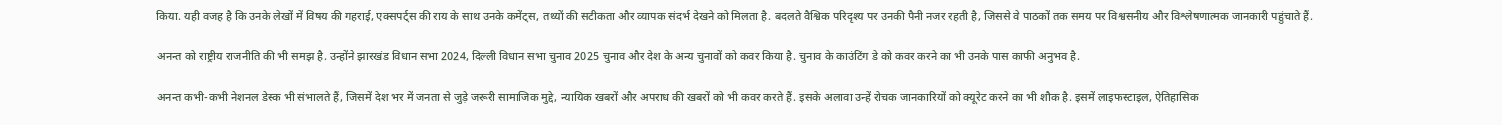किया. यही वजह है कि उनके लेखों में विषय की गहराई, एक्सपर्ट्स की राय के साथ उनके कमेंट्स, तथ्यों की सटीकता और व्यापक संदर्भ देखने को मिलता है. बदलते वैश्विक परिदृश्य पर उनकी पैनी नजर रहती है, जिससे वे पाठकों तक समय पर विश्वसनीय और विश्लेषणात्मक जानकारी पहुंचाते हैं.

अनन्त को राष्ट्रीय राजनीति की भी समझ है. उन्होंने झारखंड विधान सभा 2024, दिल्ली विधान सभा चुनाव 2025 चुनाव और देश के अन्य चुनावों को कवर किया है. चुनाव के काउंटिंग डे को कवर करने का भी उनके पास काफी अनुभव है.

अनन्त कभी-कभी नेशनल डेस्क भी संभालते हैं, जिसमें देश भर में जनता से जुड़े जरूरी सामाजिक मुद्दे, न्यायिक खबरों और अपराध की खबरों को भी कवर करते हैं. इसके अलावा उन्हें रोचक जानकारियों को क्यूरेट करने का भी शौक है. इसमें लाइफस्टाइल, ऐतिहासिक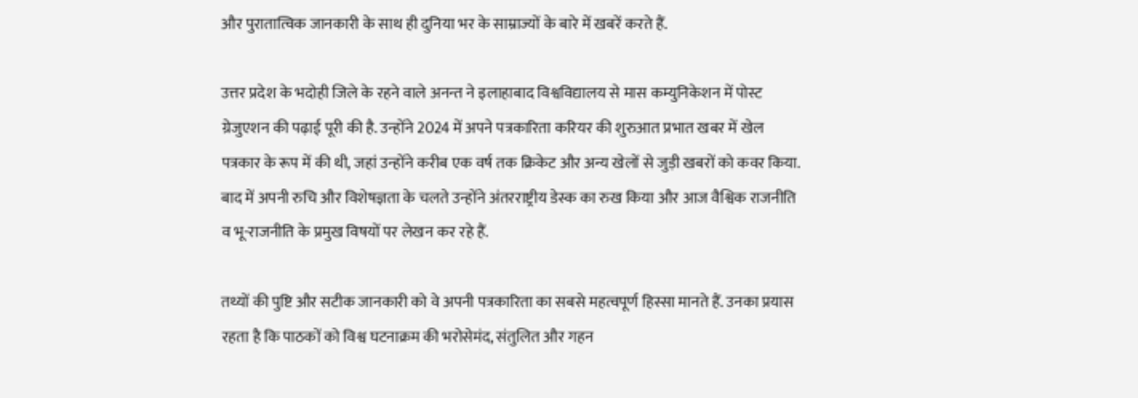और पुरातात्विक जानकारी के साथ ही दुनिया भर के साम्राज्यों के बारे में खबरें करते हैं.

उत्तर प्रदेश के भदोही जिले के रहने वाले अनन्त ने इलाहाबाद विश्वविद्यालय से मास कम्युनिकेशन में पोस्ट ग्रेजुएशन की पढ़ाई पूरी की है. उन्होंने 2024 में अपने पत्रकारिता करियर की शुरुआत प्रभात खबर में खेल पत्रकार के रूप में की थी, जहां उन्होंने करीब एक वर्ष तक क्रिकेट और अन्य खेलों से जुड़ी खबरों को कवर किया. बाद में अपनी रुचि और विशेषज्ञता के चलते उन्होंने अंतरराष्ट्रीय डेस्क का रुख किया और आज वैश्विक राजनीति व भू-राजनीति के प्रमुख विषयों पर लेखन कर रहे हैं.

तथ्यों की पुष्टि और सटीक जानकारी को वे अपनी पत्रकारिता का सबसे महत्वपूर्ण हिस्सा मानते हैं. उनका प्रयास रहता है कि पाठकों को विश्व घटनाक्रम की भरोसेमंद, संतुलित और गहन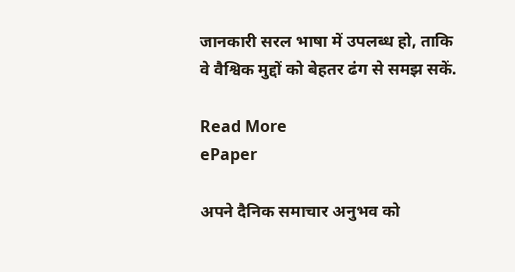जानकारी सरल भाषा में उपलब्ध हो, ताकि वे वैश्विक मुद्दों को बेहतर ढंग से समझ सकें.

Read More
ePaper

अपने दैनिक समाचार अनुभव को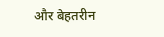और बेहतरीन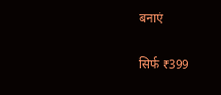बनाएं

सिर्फ ₹399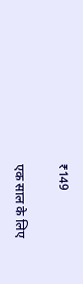₹149

एक साल के लिए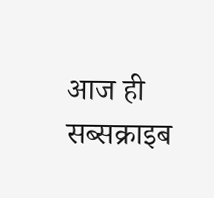आज ही सब्सक्राइब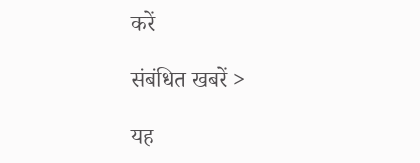करें

संबंधित खबरें >

यह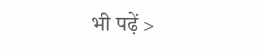भी पढ़ें >